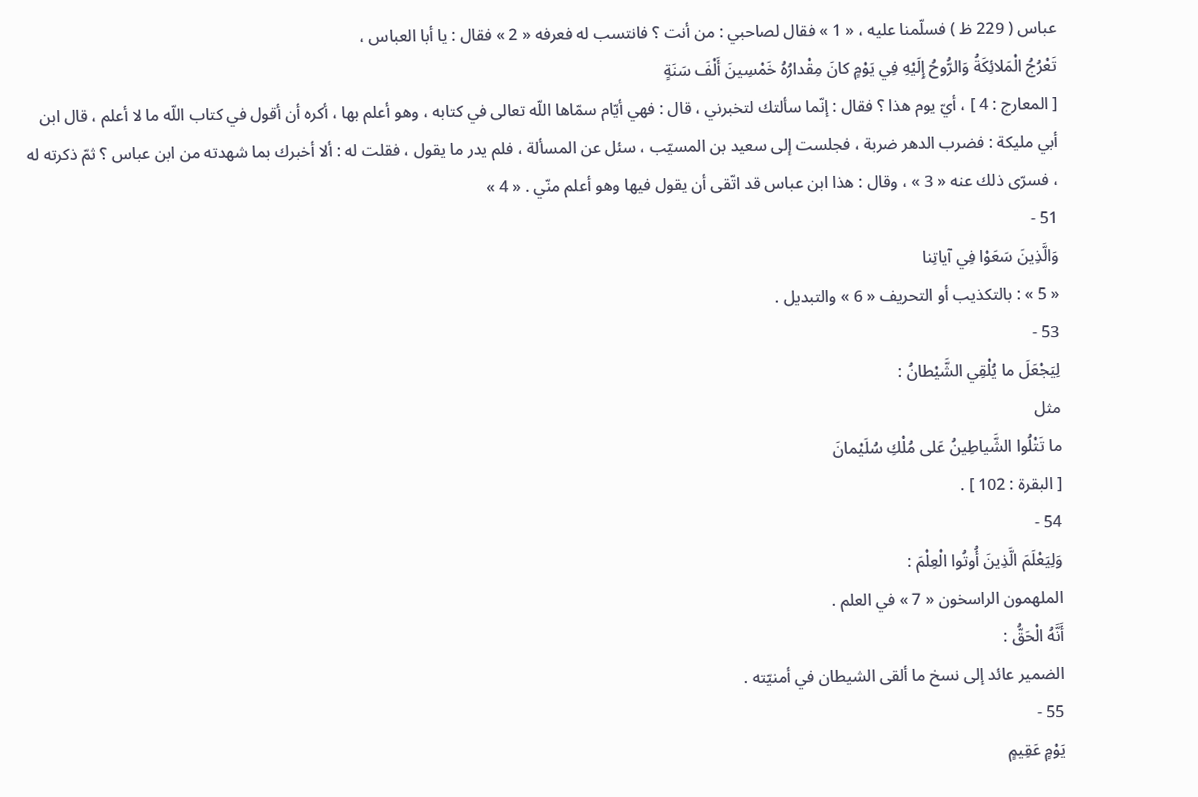عباس ( 229 ظ ) فسلّمنا عليه ، « 1 » فقال لصاحبي : من أنت ؟ فانتسب له فعرفه « 2 » فقال : يا أبا العباس ،
تَعْرُجُ الْمَلائِكَةُ وَالرُّوحُ إِلَيْهِ فِي يَوْمٍ كانَ مِقْدارُهُ خَمْسِينَ أَلْفَ سَنَةٍ
[ المعارج : 4 ] ، أيّ يوم هذا ؟ فقال : إنّما سألتك لتخبرني ، قال : فهي أيّام سمّاها اللّه تعالى في كتابه ، وهو أعلم بها ، أكره أن أقول في كتاب اللّه ما لا أعلم ، قال ابن أبي مليكة : فضرب الدهر ضربة ، فجلست إلى سعيد بن المسيّب ، سئل عن المسألة ، فلم يدر ما يقول ، فقلت له : ألا أخبرك بما شهدته من ابن عباس ؟ ثمّ ذكرته له ، فسرّى ذلك عنه « 3 » ، وقال : هذا ابن عباس قد اتّقى أن يقول فيها وهو أعلم منّي . « 4 »
51 -
وَالَّذِينَ سَعَوْا فِي آياتِنا
« 5 » : بالتكذيب أو التحريف « 6 » والتبديل .
53 -
لِيَجْعَلَ ما يُلْقِي الشَّيْطانُ :
مثل
ما تَتْلُوا الشَّياطِينُ عَلى مُلْكِ سُلَيْمانَ
[ البقرة : 102 ] .
54 -
وَلِيَعْلَمَ الَّذِينَ أُوتُوا الْعِلْمَ :
الملهمون الراسخون « 7 » في العلم .
أَنَّهُ الْحَقُّ :
الضمير عائد إلى نسخ ما ألقى الشيطان في أمنيّته .
55 -
يَوْمٍ عَقِيمٍ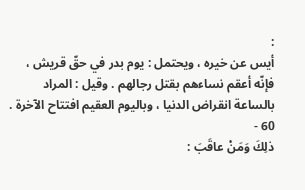:
أيس عن خيره ، ويحتمل : يوم بدر في حقّ قريش ، فإنّه أعقم نساءهم بقتل رجالهم . وقيل : المراد بالساعة انقراض الدنيا ، وباليوم العقيم افتتاح الآخرة .
60 -
ذلِكَ وَمَنْ عاقَبَ :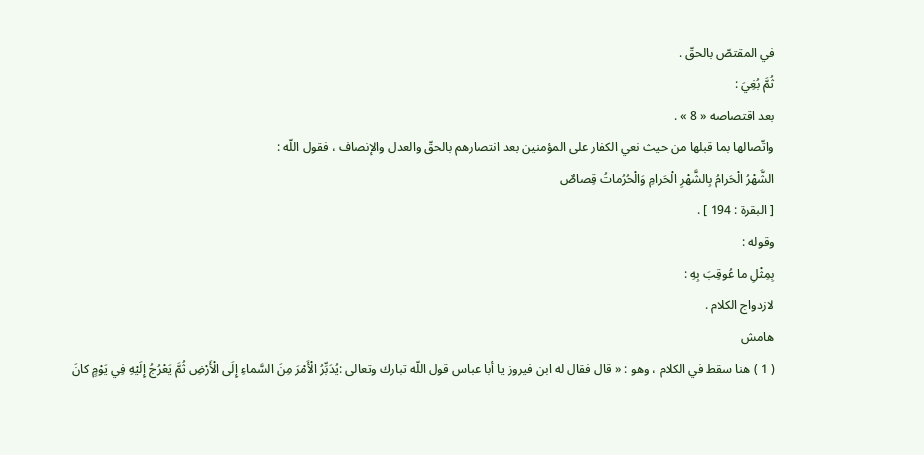في المقتصّ بالحقّ .
ثُمَّ بُغِيَ :
بعد اقتصاصه « 8 » .
واتّصالها بما قبلها من حيث نعي الكفار على المؤمنين بعد انتصارهم بالحقّ والعدل والإنصاف ، فقول اللّه :
الشَّهْرُ الْحَرامُ بِالشَّهْرِ الْحَرامِ وَالْحُرُماتُ قِصاصٌ
[ البقرة : 194 ] .
وقوله :
بِمِثْلِ ما عُوقِبَ بِهِ :
لازدواج الكلام .
هامش
( 1 ) هنا سقط في الكلام ، وهو : « قال فقال له ابن فيروز يا أبا عباس قول اللّه تبارك وتعالى :يُدَبِّرُ الْأَمْرَ مِنَ السَّماءِ إِلَى الْأَرْضِ ثُمَّ يَعْرُجُ إِلَيْهِ فِي يَوْمٍ كانَ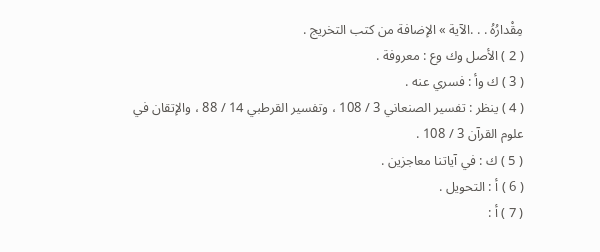مِقْدارُهُ . . .الآية » الإضافة من كتب التخريج .
( 2 ) الأصل وك وع : معروفة .
( 3 ) ك وأ : فسري عنه .
( 4 ) ينظر : تفسير الصنعاني 3 / 108 ، وتفسير القرطبي 14 / 88 ، والإتقان في علوم القرآن 3 / 108 .
( 5 ) ك : في آياتنا معاجزين .
( 6 ) أ : التحويل .
( 7 ) أ :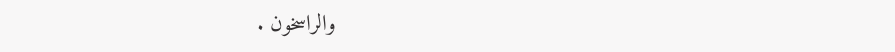والراسخون .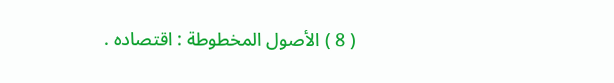( 8 ) الأصول المخطوطة : اقتصاده .